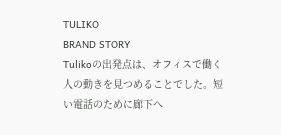TULIKO
BRAND STORY
Tulikoの出発点は、オフィスで働く人の動きを見つめることでした。短い電話のために廊下へ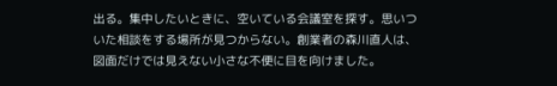出る。集中したいときに、空いている会議室を探す。思いついた相談をする場所が見つからない。創業者の森川直人は、図面だけでは見えない小さな不便に目を向けました。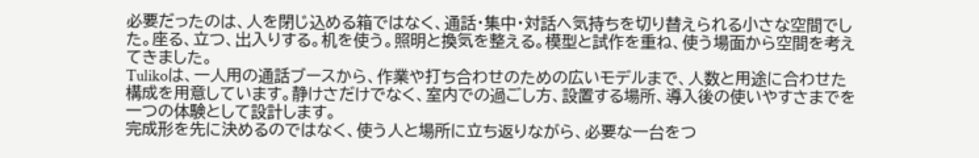必要だったのは、人を閉じ込める箱ではなく、通話・集中・対話へ気持ちを切り替えられる小さな空間でした。座る、立つ、出入りする。机を使う。照明と換気を整える。模型と試作を重ね、使う場面から空間を考えてきました。
Tulikoは、一人用の通話ブースから、作業や打ち合わせのための広いモデルまで、人数と用途に合わせた構成を用意しています。静けさだけでなく、室内での過ごし方、設置する場所、導入後の使いやすさまでを一つの体験として設計します。
完成形を先に決めるのではなく、使う人と場所に立ち返りながら、必要な一台をつ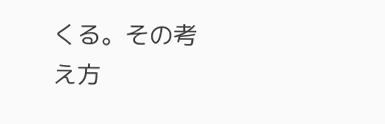くる。その考え方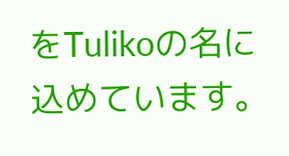をTulikoの名に込めています。